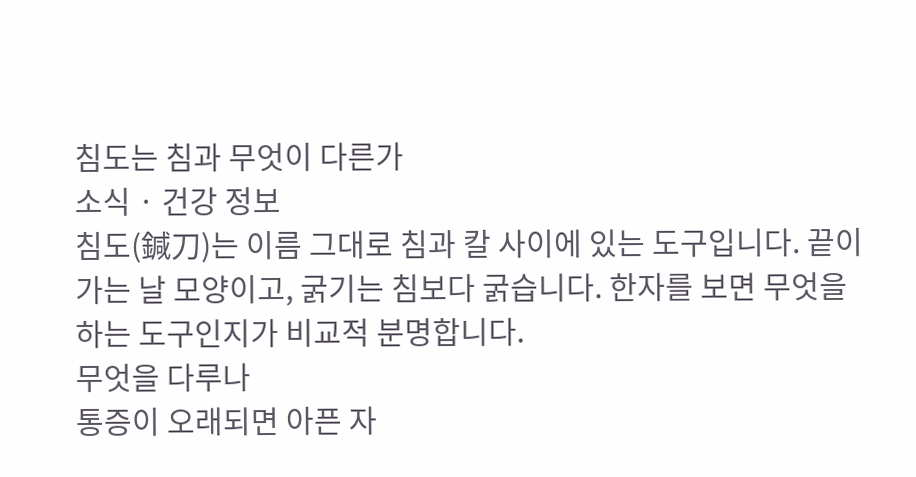침도는 침과 무엇이 다른가
소식 · 건강 정보
침도(鍼刀)는 이름 그대로 침과 칼 사이에 있는 도구입니다. 끝이 가는 날 모양이고, 굵기는 침보다 굵습니다. 한자를 보면 무엇을 하는 도구인지가 비교적 분명합니다.
무엇을 다루나
통증이 오래되면 아픈 자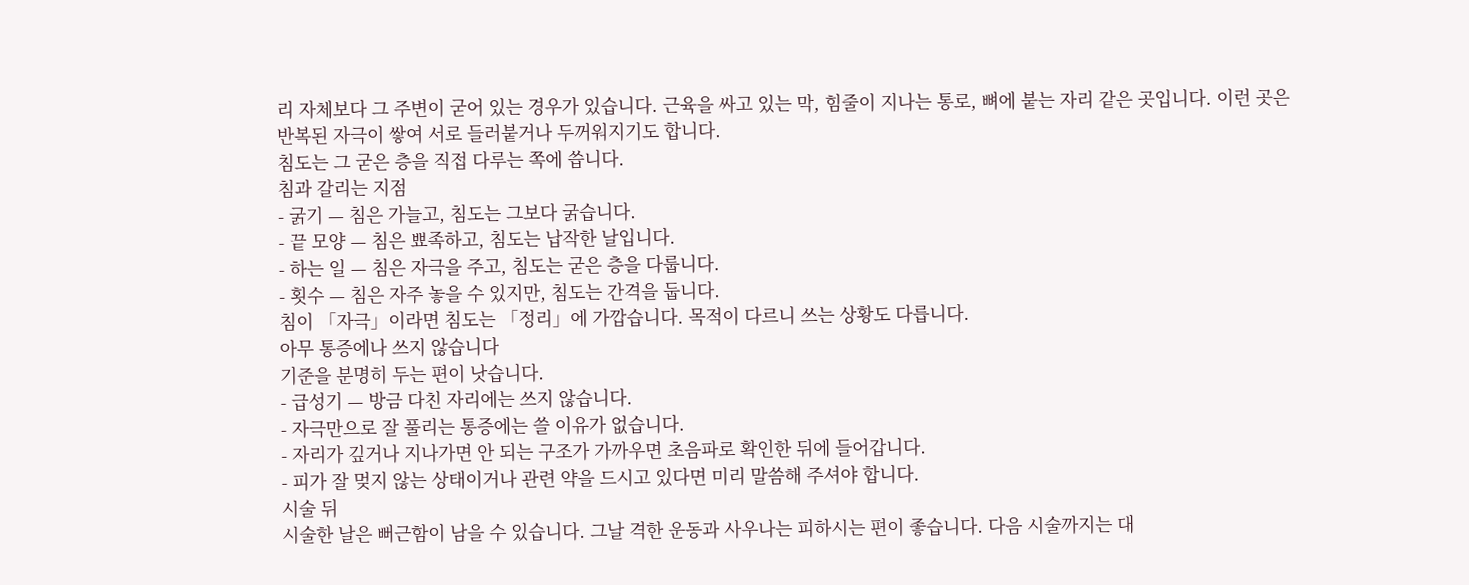리 자체보다 그 주변이 굳어 있는 경우가 있습니다. 근육을 싸고 있는 막, 힘줄이 지나는 통로, 뼈에 붙는 자리 같은 곳입니다. 이런 곳은 반복된 자극이 쌓여 서로 들러붙거나 두꺼워지기도 합니다.
침도는 그 굳은 층을 직접 다루는 쪽에 씁니다.
침과 갈리는 지점
- 굵기 — 침은 가늘고, 침도는 그보다 굵습니다.
- 끝 모양 — 침은 뾰족하고, 침도는 납작한 날입니다.
- 하는 일 — 침은 자극을 주고, 침도는 굳은 층을 다룹니다.
- 횟수 — 침은 자주 놓을 수 있지만, 침도는 간격을 둡니다.
침이 「자극」이라면 침도는 「정리」에 가깝습니다. 목적이 다르니 쓰는 상황도 다릅니다.
아무 통증에나 쓰지 않습니다
기준을 분명히 두는 편이 낫습니다.
- 급성기 — 방금 다친 자리에는 쓰지 않습니다.
- 자극만으로 잘 풀리는 통증에는 쓸 이유가 없습니다.
- 자리가 깊거나 지나가면 안 되는 구조가 가까우면 초음파로 확인한 뒤에 들어갑니다.
- 피가 잘 멎지 않는 상태이거나 관련 약을 드시고 있다면 미리 말씀해 주셔야 합니다.
시술 뒤
시술한 날은 뻐근함이 남을 수 있습니다. 그날 격한 운동과 사우나는 피하시는 편이 좋습니다. 다음 시술까지는 대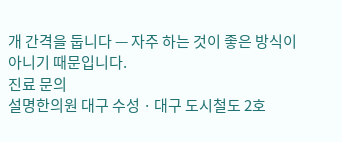개 간격을 둡니다 — 자주 하는 것이 좋은 방식이 아니기 때문입니다.
진료 문의
설명한의원 대구 수성 · 대구 도시철도 2호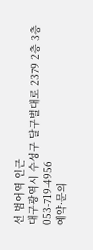선 범어역 인근
대구광역시 수성구 달구벌대로 2379 2층 3층
053-719-4956
예약·문의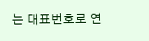는 대표번호로 연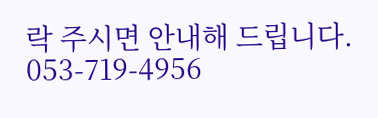락 주시면 안내해 드립니다.
053-719-4956